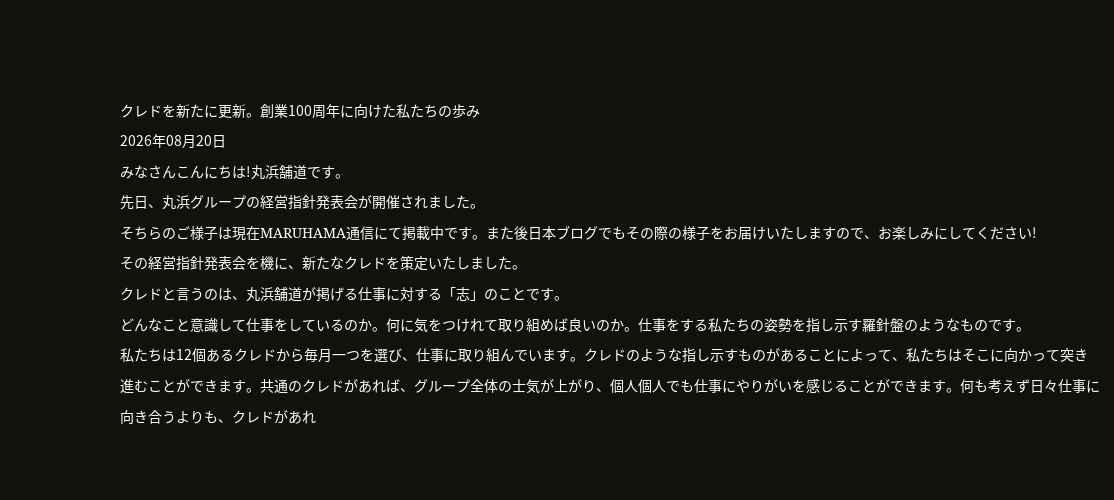クレドを新たに更新。創業100周年に向けた私たちの歩み
2026年08月20日
みなさんこんにちは!丸浜舗道です。
先日、丸浜グループの経営指針発表会が開催されました。
そちらのご様子は現在MARUHAMA通信にて掲載中です。また後日本ブログでもその際の様子をお届けいたしますので、お楽しみにしてください!
その経営指針発表会を機に、新たなクレドを策定いたしました。
クレドと言うのは、丸浜舗道が掲げる仕事に対する「志」のことです。
どんなこと意識して仕事をしているのか。何に気をつけれて取り組めば良いのか。仕事をする私たちの姿勢を指し示す羅針盤のようなものです。
私たちは12個あるクレドから毎月一つを選び、仕事に取り組んでいます。クレドのような指し示すものがあることによって、私たちはそこに向かって突き進むことができます。共通のクレドがあれば、グループ全体の士気が上がり、個人個人でも仕事にやりがいを感じることができます。何も考えず日々仕事に向き合うよりも、クレドがあれ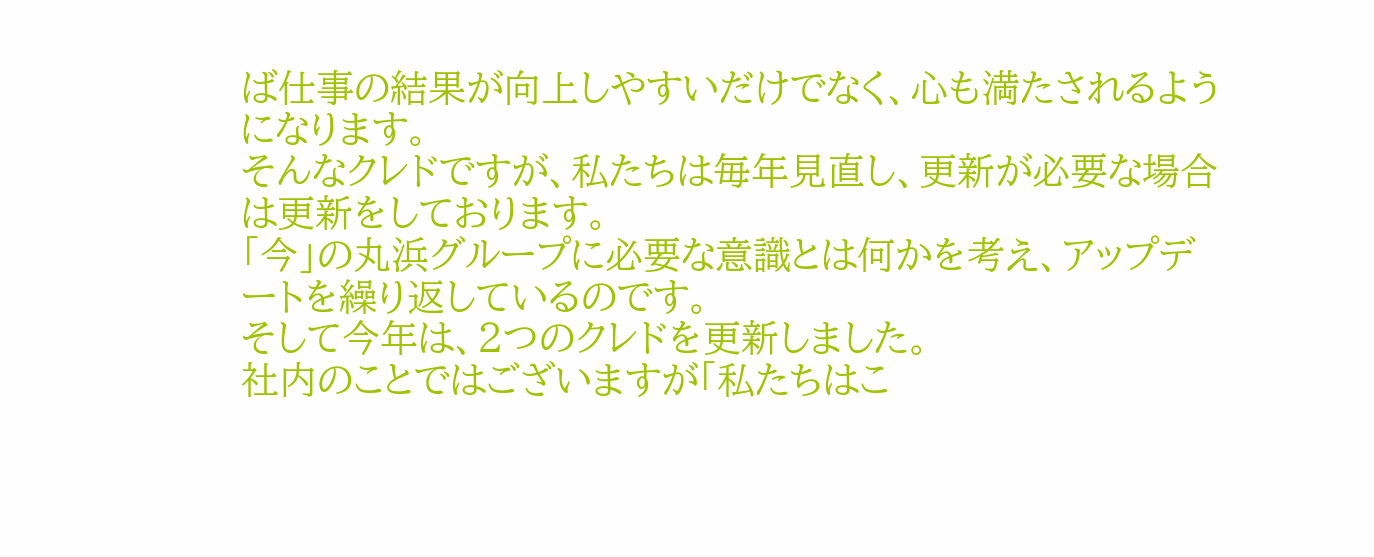ば仕事の結果が向上しやすいだけでなく、心も満たされるようになります。
そんなクレドですが、私たちは毎年見直し、更新が必要な場合は更新をしております。
「今」の丸浜グループに必要な意識とは何かを考え、アップデートを繰り返しているのです。
そして今年は、2つのクレドを更新しました。
社内のことではございますが「私たちはこ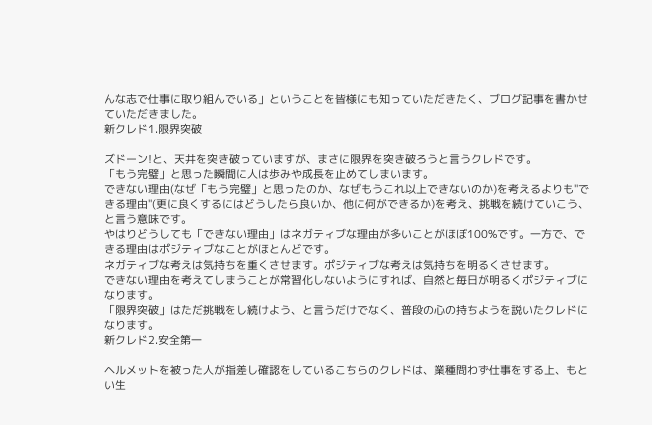んな志で仕事に取り組んでいる」ということを皆様にも知っていただきたく、ブログ記事を書かせていただきました。
新クレド1.限界突破

ズドーン!と、天井を突き破っていますが、まさに限界を突き破ろうと言うクレドです。
「もう完璧」と思った瞬間に人は歩みや成長を止めてしまいます。
できない理由(なぜ「もう完璧」と思ったのか、なぜもうこれ以上できないのか)を考えるよりも"できる理由"(更に良くするにはどうしたら良いか、他に何ができるか)を考え、挑戦を続けていこう、と言う意味です。
やはりどうしても「できない理由」はネガティブな理由が多いことがほぼ100%です。一方で、できる理由はポジティブなことがほとんどです。
ネガティブな考えは気持ちを重くさせます。ポジティブな考えは気持ちを明るくさせます。
できない理由を考えてしまうことが常習化しないようにすれば、自然と毎日が明るくポジティブになります。
「限界突破」はただ挑戦をし続けよう、と言うだけでなく、普段の心の持ちようを説いたクレドになります。
新クレド2.安全第一

ヘルメットを被った人が指差し確認をしているこちらのクレドは、業種問わず仕事をする上、もとい生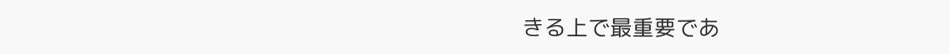きる上で最重要であ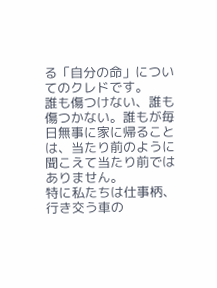る「自分の命」についてのクレドです。
誰も傷つけない、誰も傷つかない。誰もが毎日無事に家に帰ることは、当たり前のように聞こえて当たり前ではありません。
特に私たちは仕事柄、行き交う車の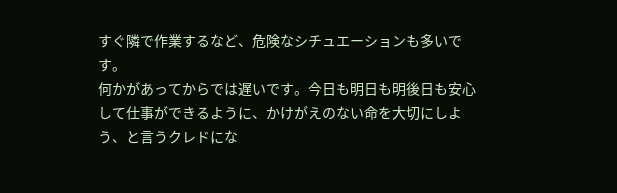すぐ隣で作業するなど、危険なシチュエーションも多いです。
何かがあってからでは遅いです。今日も明日も明後日も安心して仕事ができるように、かけがえのない命を大切にしよう、と言うクレドにな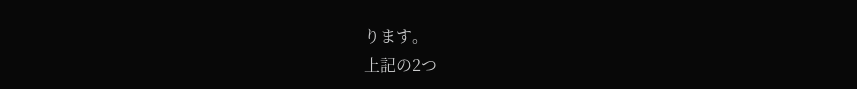ります。
上記の2つ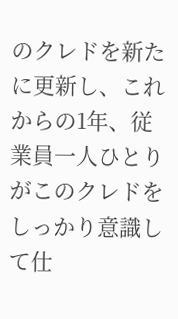のクレドを新たに更新し、これからの1年、従業員一人ひとりがこのクレドをしっかり意識して仕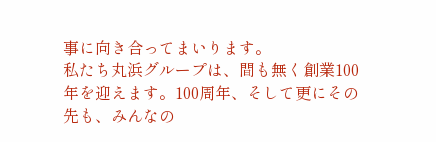事に向き合ってまいります。
私たち丸浜グループは、間も無く創業100年を迎えます。100周年、そして更にその先も、みんなの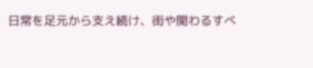日常を足元から支え続け、街や関わるすべ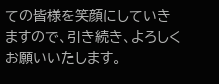ての皆様を笑顔にしていきますので、引き続き、よろしくお願いいたします。